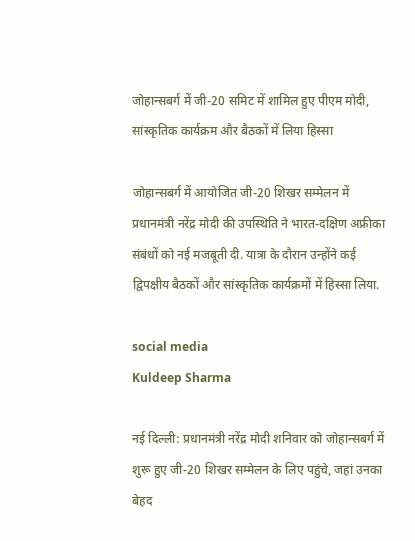जोहान्सबर्ग में जी-20 समिट में शामिल हुए पीएम मोदी, सांस्कृतिक कार्यक्रम और बैठकों में लिया हिस्सा

जोहान्सबर्ग में आयोजित जी-20 शिखर सम्मेलन में प्रधानमंत्री नरेंद्र मोदी की उपस्थिति ने भारत-दक्षिण अफ्रीका संबंधों को नई मजबूती दी. यात्रा के दौरान उन्होंने कई द्विपक्षीय बैठकों और सांस्कृतिक कार्यक्रमों में हिस्सा लिया.

social media
Kuldeep Sharma

नई दिल्ली: प्रधानमंत्री नरेंद्र मोदी शनिवार को जोहान्सबर्ग में शुरू हुए जी-20 शिखर सम्मेलन के लिए पहुंचे, जहां उनका बेहद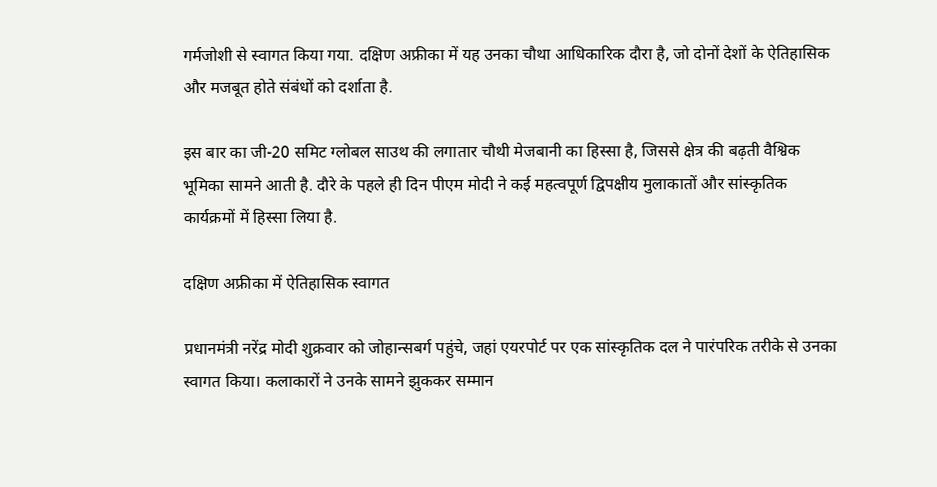गर्मजोशी से स्वागत किया गया. दक्षिण अफ्रीका में यह उनका चौथा आधिकारिक दौरा है, जो दोनों देशों के ऐतिहासिक और मजबूत होते संबंधों को दर्शाता है.

इस बार का जी-20 समिट ग्लोबल साउथ की लगातार चौथी मेजबानी का हिस्सा है, जिससे क्षेत्र की बढ़ती वैश्विक भूमिका सामने आती है. दौरे के पहले ही दिन पीएम मोदी ने कई महत्वपूर्ण द्विपक्षीय मुलाकातों और सांस्कृतिक कार्यक्रमों में हिस्सा लिया है.

दक्षिण अफ्रीका में ऐतिहासिक स्वागत

प्रधानमंत्री नरेंद्र मोदी शुक्रवार को जोहान्सबर्ग पहुंचे, जहां एयरपोर्ट पर एक सांस्कृतिक दल ने पारंपरिक तरीके से उनका स्वागत किया। कलाकारों ने उनके सामने झुककर सम्मान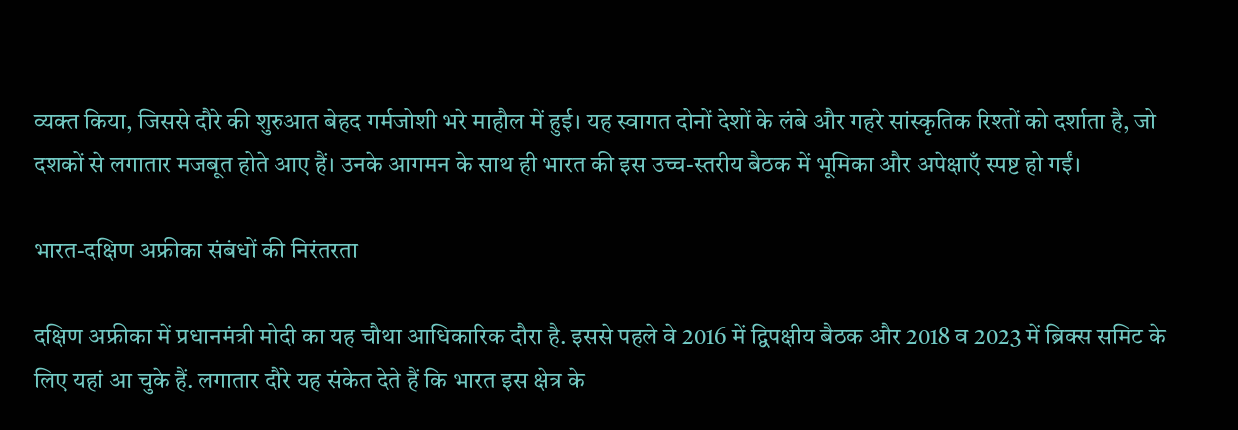व्यक्त किया, जिससे दौरे की शुरुआत बेहद गर्मजोशी भरे माहौल में हुई। यह स्वागत दोनों देशों के लंबे और गहरे सांस्कृतिक रिश्तों को दर्शाता है, जो दशकों से लगातार मजबूत होते आए हैं। उनके आगमन के साथ ही भारत की इस उच्च-स्तरीय बैठक में भूमिका और अपेक्षाएँ स्पष्ट हो गईं।

भारत-दक्षिण अफ्रीका संबंधों की निरंतरता

दक्षिण अफ्रीका में प्रधानमंत्री मोदी का यह चौथा आधिकारिक दौरा है. इससे पहले वे 2016 में द्विपक्षीय बैठक और 2018 व 2023 में ब्रिक्स समिट के लिए यहां आ चुके हैं. लगातार दौरे यह संकेत देते हैं कि भारत इस क्षेत्र के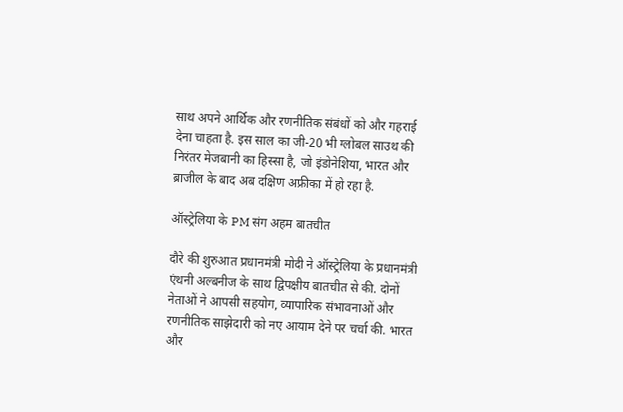साथ अपने आर्थिक और रणनीतिक संबंधों को और गहराई देना चाहता है. इस साल का जी-20 भी ग्लोबल साउथ की निरंतर मेजबानी का हिस्सा है, जो इंडोनेशिया, भारत और ब्राजील के बाद अब दक्षिण अफ्रीका में हो रहा है.

ऑस्ट्रेलिया के PM संग अहम बातचीत

दौरे की शुरुआत प्रधानमंत्री मोदी ने ऑस्ट्रेलिया के प्रधानमंत्री एंथनी अल्बनीज के साथ द्विपक्षीय बातचीत से की. दोनों नेताओं ने आपसी सहयोग, व्यापारिक संभावनाओं और रणनीतिक साझेदारी को नए आयाम देने पर चर्चा की. भारत और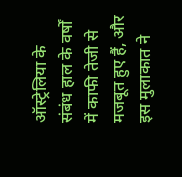ऑस्ट्रेलिया के संबंध हाल के वर्षों में काफी तेजी से मजबूत हुए हैं, और इस मुलाकात ने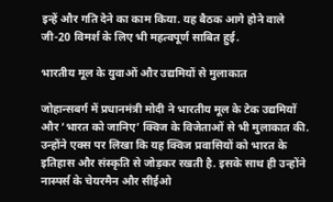इन्हें और गति देने का काम किया. यह बैठक आगे होने वाले जी-20 विमर्श के लिए भी महत्वपूर्ण साबित हुई.

भारतीय मूल के युवाओं और उद्यमियों से मुलाकात

जोहान्सबर्ग में प्रधानमंत्री मोदी ने भारतीय मूल के टेक उद्यमियों और ‘भारत को जानिए’ क्विज के विजेताओं से भी मुलाकात की. उन्होंने एक्स पर लिखा कि यह क्विज प्रवासियों को भारत के इतिहास और संस्कृति से जोड़कर रखती है. इसके साथ ही उन्होंने नास्पर्स के चेयरमैन और सीईओ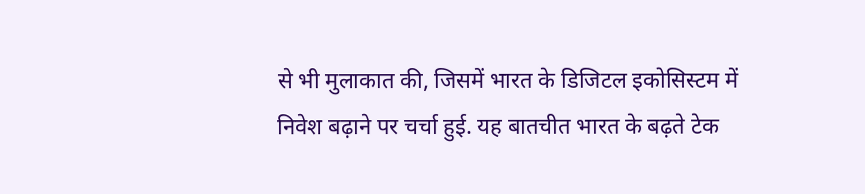से भी मुलाकात की, जिसमें भारत के डिजिटल इकोसिस्टम में निवेश बढ़ाने पर चर्चा हुई. यह बातचीत भारत के बढ़ते टेक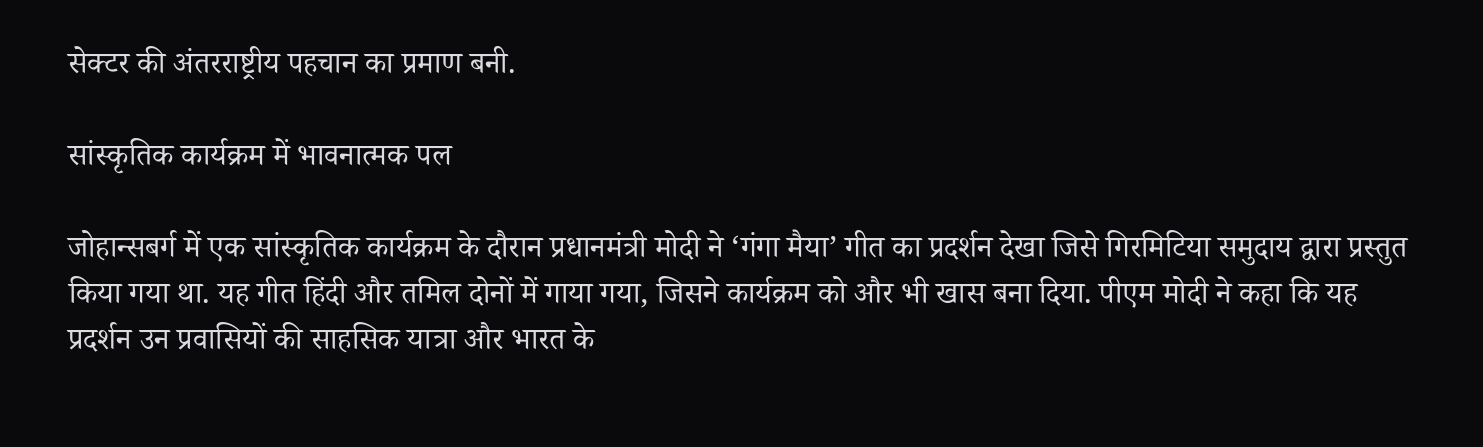सेक्टर की अंतरराष्ट्रीय पहचान का प्रमाण बनी.

सांस्कृतिक कार्यक्रम में भावनात्मक पल

जोहान्सबर्ग में एक सांस्कृतिक कार्यक्रम के दौरान प्रधानमंत्री मोदी ने ‘गंगा मैया’ गीत का प्रदर्शन देखा जिसे गिरमिटिया समुदाय द्वारा प्रस्तुत किया गया था. यह गीत हिंदी और तमिल दोनों में गाया गया, जिसने कार्यक्रम को और भी खास बना दिया. पीएम मोदी ने कहा कि यह प्रदर्शन उन प्रवासियों की साहसिक यात्रा और भारत के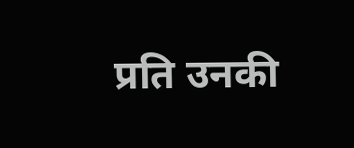प्रति उनकी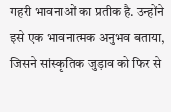गहरी भावनाओं का प्रतीक है. उन्होंने इसे एक भावनात्मक अनुभव बताया, जिसने सांस्कृतिक जुड़ाव को फिर से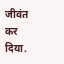जीवंत कर दिया.